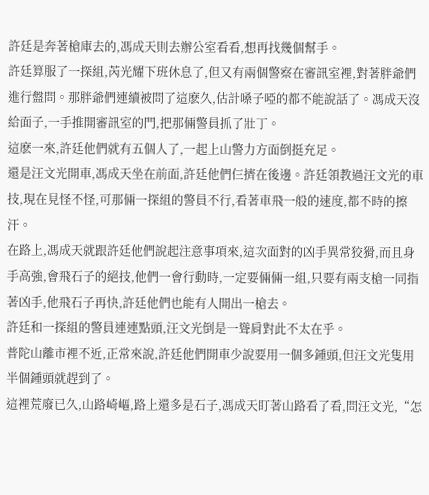許廷是奔著槍庫去的,馮成天則去辦公室看看,想再找幾個幫手。
許廷算服了一探組,芮光耀下班休息了,但又有兩個警察在審訊室裡,對著胖爺們進行盤問。那胖爺們連續被問了這麽久,估計嗓子啞的都不能說話了。馮成天沒給面子,一手推開審訊室的門,把那倆警員抓了壯丁。
這麽一來,許廷他們就有五個人了,一起上山警力方面倒挺充足。
還是汪文光開車,馮成天坐在前面,許廷他們仨擠在後邊。許廷領教過汪文光的車技,現在見怪不怪,可那倆一探組的警員不行,看著車飛一般的速度,都不時的擦汗。
在路上,馮成天就跟許廷他們說起注意事項來,這次面對的凶手異常狡猾,而且身手高強,會飛石子的絕技,他們一會行動時,一定要倆倆一組,只要有兩支槍一同指著凶手,他飛石子再快,許廷他們也能有人開出一槍去。
許廷和一探組的警員連連點頭,汪文光倒是一聳肩對此不太在乎。
普陀山離市裡不近,正常來說,許廷他們開車少說要用一個多鍾頭,但汪文光隻用半個鍾頭就趕到了。
這裡荒廢已久,山路崎嶇,路上還多是石子,馮成天盯著山路看了看,問汪文光,“怎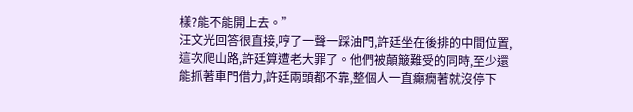樣?能不能開上去。”
汪文光回答很直接,哼了一聲一踩油門,許廷坐在後排的中間位置,這次爬山路,許廷算遭老大罪了。他們被顛簸難受的同時,至少還能抓著車門借力,許廷兩頭都不靠,整個人一直癲癇著就沒停下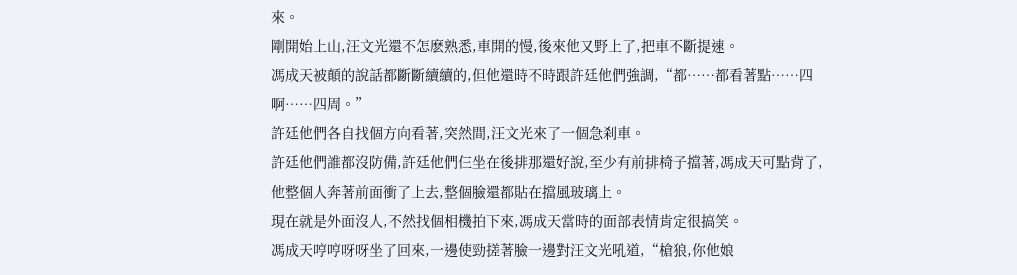來。
剛開始上山,汪文光還不怎麽熟悉,車開的慢,後來他又野上了,把車不斷提速。
馮成天被顛的說話都斷斷續續的,但他還時不時跟許廷他們強調,“都……都看著點……四啊……四周。”
許廷他們各自找個方向看著,突然間,汪文光來了一個急刹車。
許廷他們誰都沒防備,許廷他們仨坐在後排那還好說,至少有前排椅子擋著,馮成天可點背了,他整個人奔著前面衝了上去,整個臉還都貼在擋風玻璃上。
現在就是外面沒人,不然找個相機拍下來,馮成天當時的面部表情肯定很搞笑。
馮成天哼哼呀呀坐了回來,一邊使勁搓著臉一邊對汪文光吼道,“槍狼,你他娘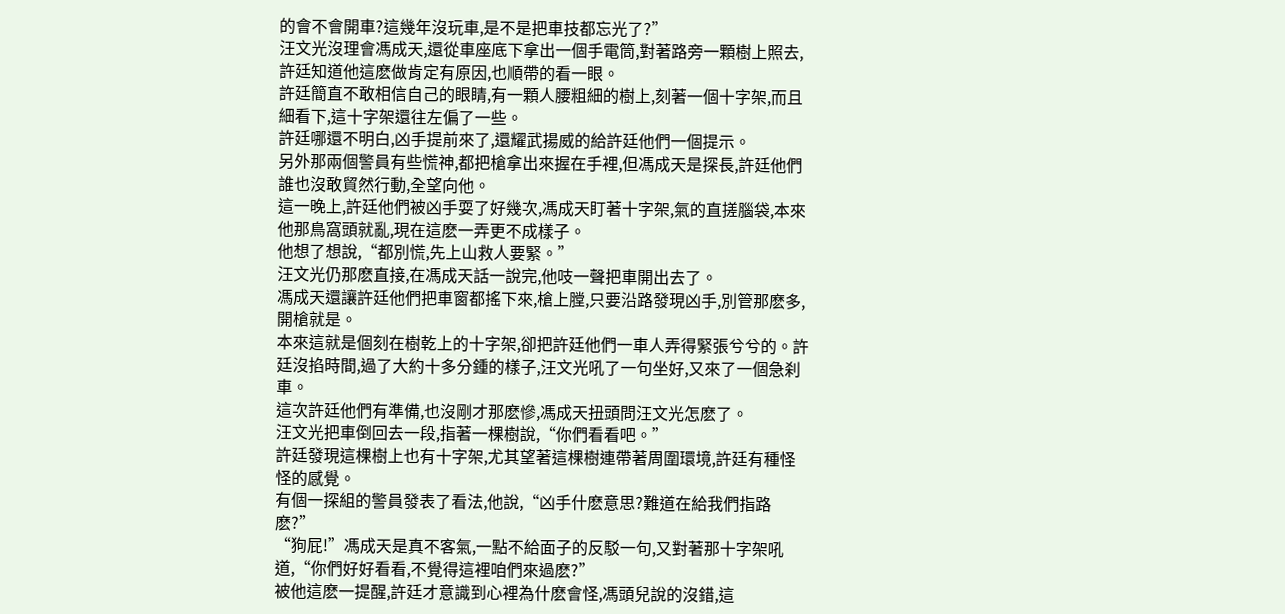的會不會開車?這幾年沒玩車,是不是把車技都忘光了?”
汪文光沒理會馮成天,還從車座底下拿出一個手電筒,對著路旁一顆樹上照去,許廷知道他這麽做肯定有原因,也順帶的看一眼。
許廷簡直不敢相信自己的眼睛,有一顆人腰粗細的樹上,刻著一個十字架,而且細看下,這十字架還往左偏了一些。
許廷哪還不明白,凶手提前來了,還耀武揚威的給許廷他們一個提示。
另外那兩個警員有些慌神,都把槍拿出來握在手裡,但馮成天是探長,許廷他們誰也沒敢貿然行動,全望向他。
這一晚上,許廷他們被凶手耍了好幾次,馮成天盯著十字架,氣的直搓腦袋,本來他那鳥窩頭就亂,現在這麽一弄更不成樣子。
他想了想說,“都別慌,先上山救人要緊。”
汪文光仍那麽直接,在馮成天話一說完,他吱一聲把車開出去了。
馮成天還讓許廷他們把車窗都搖下來,槍上膛,只要沿路發現凶手,別管那麽多,開槍就是。
本來這就是個刻在樹乾上的十字架,卻把許廷他們一車人弄得緊張兮兮的。許廷沒掐時間,過了大約十多分鍾的樣子,汪文光吼了一句坐好,又來了一個急刹車。
這次許廷他們有準備,也沒剛才那麽慘,馮成天扭頭問汪文光怎麽了。
汪文光把車倒回去一段,指著一棵樹說,“你們看看吧。”
許廷發現這棵樹上也有十字架,尤其望著這棵樹連帶著周圍環境,許廷有種怪怪的感覺。
有個一探組的警員發表了看法,他說,“凶手什麽意思?難道在給我們指路麽?”
“狗屁!”馮成天是真不客氣,一點不給面子的反駁一句,又對著那十字架吼道,“你們好好看看,不覺得這裡咱們來過麽?”
被他這麽一提醒,許廷才意識到心裡為什麽會怪,馮頭兒說的沒錯,這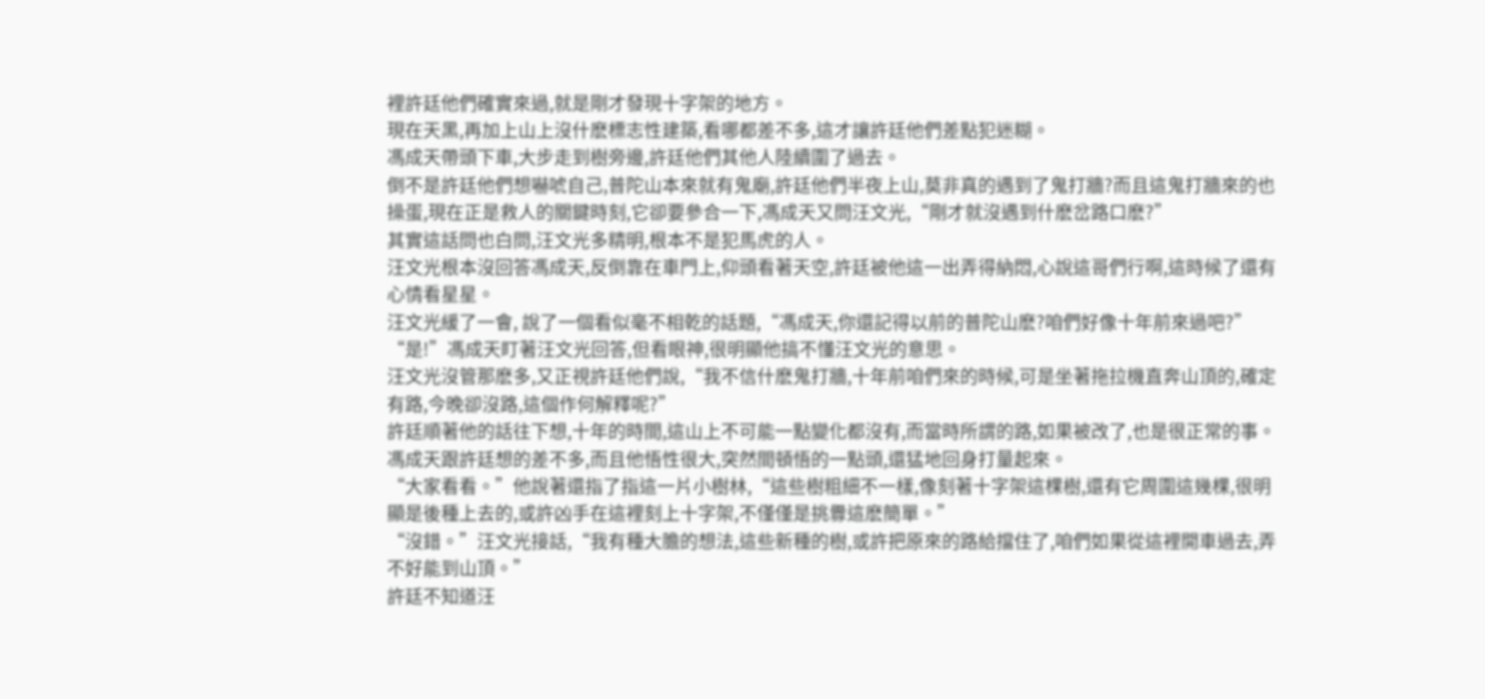裡許廷他們確實來過,就是剛才發現十字架的地方。
現在天黑,再加上山上沒什麽標志性建築,看哪都差不多,這才讓許廷他們差點犯迷糊。
馮成天帶頭下車,大步走到樹旁邊,許廷他們其他人陸續圍了過去。
倒不是許廷他們想嚇唬自己,普陀山本來就有鬼廟,許廷他們半夜上山,莫非真的遇到了鬼打牆?而且這鬼打牆來的也操蛋,現在正是救人的關鍵時刻,它卻要參合一下,馮成天又問汪文光,“剛才就沒遇到什麽岔路口麽?”
其實這話問也白問,汪文光多精明,根本不是犯馬虎的人。
汪文光根本沒回答馮成天,反倒靠在車門上,仰頭看著天空,許廷被他這一出弄得納悶,心說這哥們行啊,這時候了還有心情看星星。
汪文光緩了一會, 說了一個看似毫不相乾的話題,“馮成天,你還記得以前的普陀山麽?咱們好像十年前來過吧?”
“是!”馮成天盯著汪文光回答,但看眼神,很明顯他搞不懂汪文光的意思。
汪文光沒管那麽多,又正視許廷他們說,“我不信什麽鬼打牆,十年前咱們來的時候,可是坐著拖拉機直奔山頂的,確定有路,今晚卻沒路,這個作何解釋呢?”
許廷順著他的話往下想,十年的時間,這山上不可能一點變化都沒有,而當時所謂的路,如果被改了,也是很正常的事。
馮成天跟許廷想的差不多,而且他悟性很大,突然間頓悟的一點頭,還猛地回身打量起來。
“大家看看。”他說著還指了指這一片小樹林,“這些樹粗細不一樣,像刻著十字架這棵樹,還有它周圍這幾棵,很明顯是後種上去的,或許凶手在這裡刻上十字架,不僅僅是挑釁這麽簡單。”
“沒錯。”汪文光接話,“我有種大膽的想法,這些新種的樹,或許把原來的路給擋住了,咱們如果從這裡開車過去,弄不好能到山頂。”
許廷不知道汪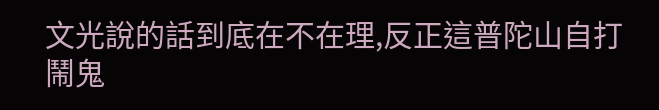文光說的話到底在不在理,反正這普陀山自打鬧鬼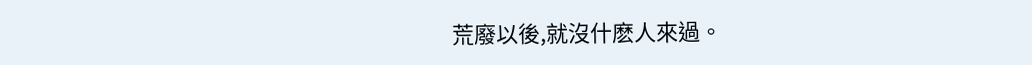荒廢以後,就沒什麽人來過。